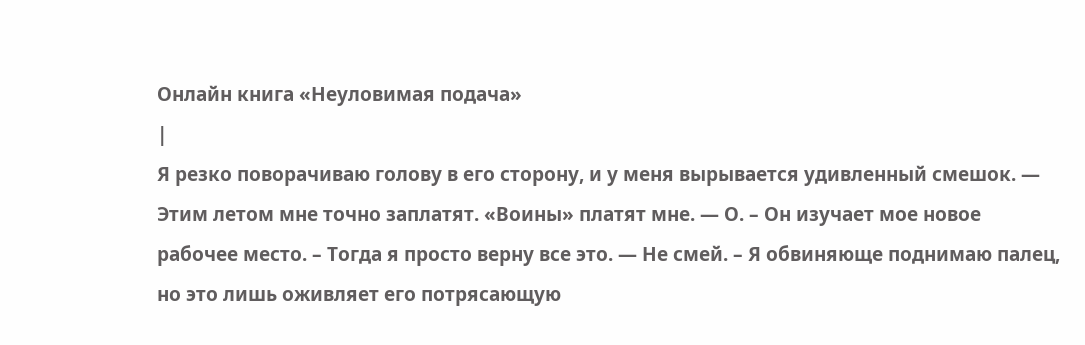Онлайн книга «Неуловимая подача»
|
Я резко поворачиваю голову в его сторону, и у меня вырывается удивленный смешок. — Этим летом мне точно заплатят. «Воины» платят мне. — О. – Он изучает мое новое рабочее место. – Тогда я просто верну все это. — Не смей. – Я обвиняюще поднимаю палец, но это лишь оживляет его потрясающую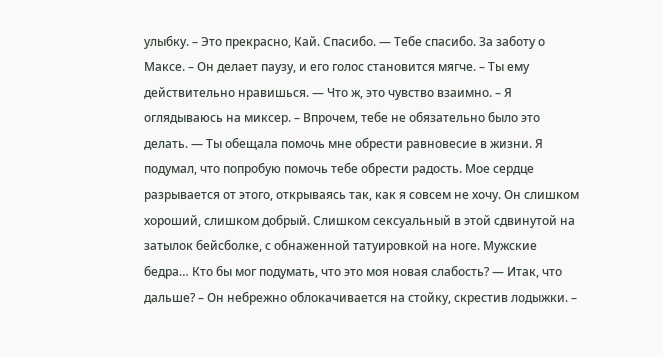улыбку. – Это прекрасно, Кай. Спасибо. — Тебе спасибо. За заботу о Максе. – Он делает паузу, и его голос становится мягче. – Ты ему действительно нравишься. — Что ж, это чувство взаимно. – Я оглядываюсь на миксер. – Впрочем, тебе не обязательно было это делать. — Ты обещала помочь мне обрести равновесие в жизни. Я подумал, что попробую помочь тебе обрести радость. Мое сердце разрывается от этого, открываясь так, как я совсем не хочу. Он слишком хороший, слишком добрый. Слишком сексуальный в этой сдвинутой на затылок бейсболке, с обнаженной татуировкой на ноге. Мужские бедра… Кто бы мог подумать, что это моя новая слабость? — Итак, что дальше? – Он небрежно облокачивается на стойку, скрестив лодыжки. –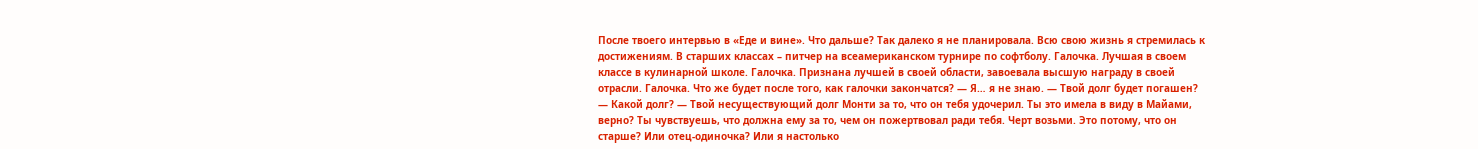После твоего интервью в «Еде и вине». Что дальше? Так далеко я не планировала. Всю свою жизнь я стремилась к достижениям. В старших классах – питчер на всеамериканском турнире по софтболу. Галочка. Лучшая в своем классе в кулинарной школе. Галочка. Признана лучшей в своей области, завоевала высшую награду в своей отрасли. Галочка. Что же будет после того, как галочки закончатся? — Я… я не знаю. — Твой долг будет погашен? — Какой долг? — Твой несуществующий долг Монти за то, что он тебя удочерил. Ты это имела в виду в Майами, верно? Ты чувствуешь, что должна ему за то, чем он пожертвовал ради тебя. Черт возьми. Это потому, что он старше? Или отец-одиночка? Или я настолько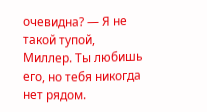очевидна? — Я не такой тупой, Миллер. Ты любишь его, но тебя никогда нет рядом.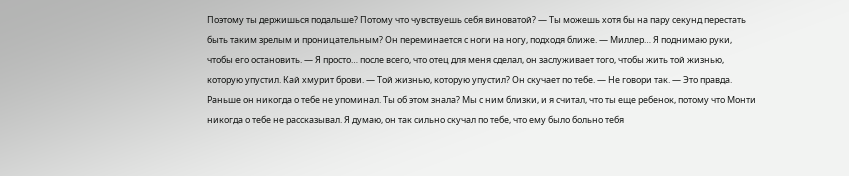Поэтому ты держишься подальше? Потому что чувствуешь себя виноватой? — Ты можешь хотя бы на пару секунд перестать быть таким зрелым и проницательным? Он переминается с ноги на ногу, подходя ближе. — Миллер… Я поднимаю руки, чтобы его остановить. — Я просто… после всего, что отец для меня сделал, он заслуживает того, чтобы жить той жизнью, которую упустил. Кай хмурит брови. — Той жизнью, которую упустил? Он скучает по тебе. — Не говори так. — Это правда. Раньше он никогда о тебе не упоминал. Ты об этом знала? Мы с ним близки, и я считал, что ты еще ребенок, потому что Монти никогда о тебе не рассказывал. Я думаю, он так сильно скучал по тебе, что ему было больно тебя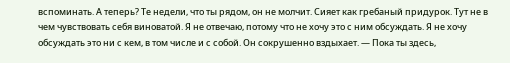вспоминать. А теперь? Те недели, что ты рядом, он не молчит. Сияет как гребаный придурок. Тут не в чем чувствовать себя виноватой. Я не отвечаю, потому что не хочу это с ним обсуждать. Я не хочу обсуждать это ни с кем, в том числе и с собой. Он сокрушенно вздыхает. — Пока ты здесь,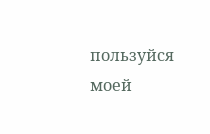пользуйся моей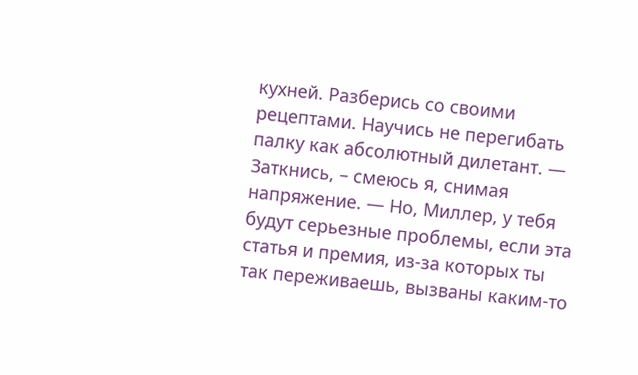кухней. Разберись со своими рецептами. Научись не перегибать палку как абсолютный дилетант. — Заткнись, – смеюсь я, снимая напряжение. — Но, Миллер, у тебя будут серьезные проблемы, если эта статья и премия, из-за которых ты так переживаешь, вызваны каким-то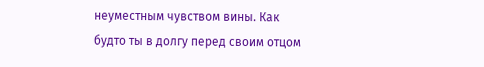неуместным чувством вины. Как будто ты в долгу перед своим отцом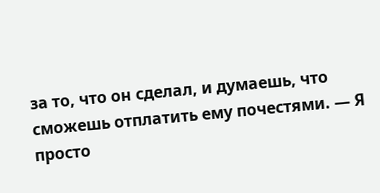за то, что он сделал, и думаешь, что сможешь отплатить ему почестями. — Я просто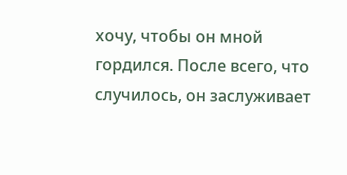хочу, чтобы он мной гордился. После всего, что случилось, он заслуживает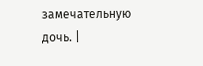замечательную дочь. |